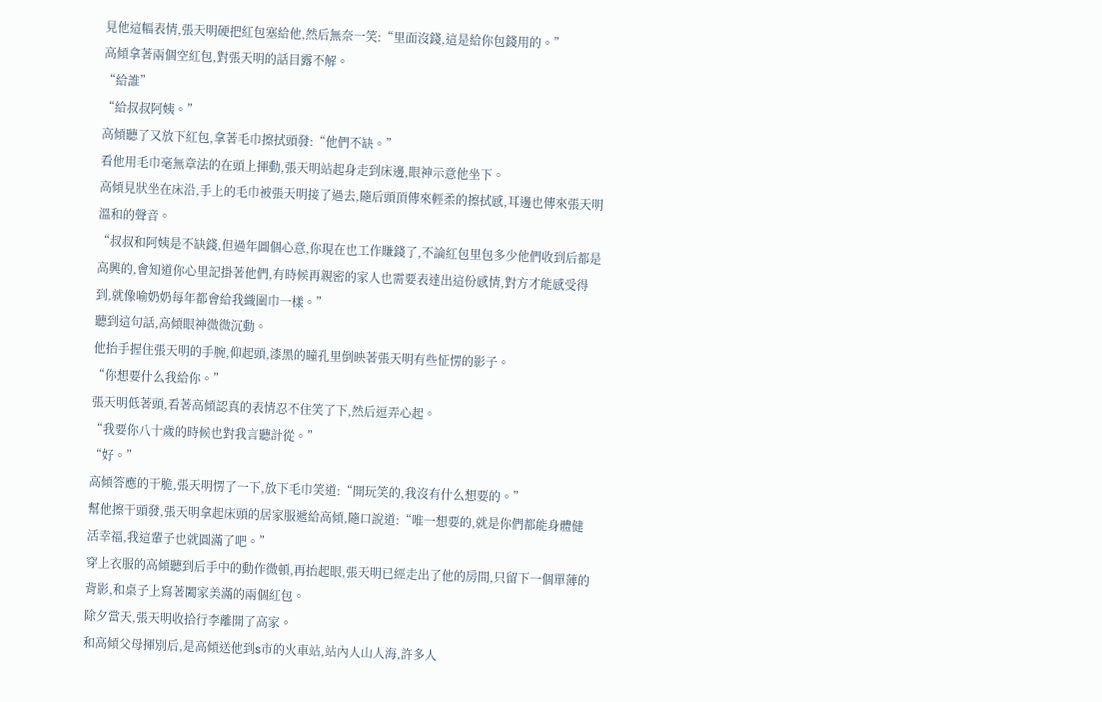見他這幅表情,張天明硬把紅包塞給他,然后無奈一笑:“里面沒錢,這是給你包錢用的。”
高傾拿著兩個空紅包,對張天明的話目露不解。
“給誰”
“給叔叔阿姨。”
高傾聽了又放下紅包,拿著毛巾擦拭頭發:“他們不缺。”
看他用毛巾毫無章法的在頭上揮動,張天明站起身走到床邊,眼神示意他坐下。
高傾見狀坐在床沿,手上的毛巾被張天明接了過去,隨后頭頂傳來輕柔的擦拭感,耳邊也傳來張天明溫和的聲音。
“叔叔和阿姨是不缺錢,但過年圖個心意,你現在也工作賺錢了,不論紅包里包多少他們收到后都是高興的,會知道你心里記掛著他們,有時候再親密的家人也需要表達出這份感情,對方才能感受得到,就像喻奶奶每年都會給我織圍巾一樣。”
聽到這句話,高傾眼神微微沉動。
他抬手握住張天明的手腕,仰起頭,漆黑的瞳孔里倒映著張天明有些怔愣的影子。
“你想要什么我給你。”
張天明低著頭,看著高傾認真的表情忍不住笑了下,然后逗弄心起。
“我要你八十歲的時候也對我言聽計從。”
“好。”
高傾答應的干脆,張天明愣了一下,放下毛巾笑道:“開玩笑的,我沒有什么想要的。”
幫他擦干頭發,張天明拿起床頭的居家服遞給高傾,隨口說道:“唯一想要的,就是你們都能身體健活幸福,我這輩子也就圓滿了吧。”
穿上衣服的高傾聽到后手中的動作微頓,再抬起眼,張天明已經走出了他的房間,只留下一個單薄的背影,和桌子上寫著闔家美滿的兩個紅包。
除夕當天,張天明收拾行李離開了高家。
和高傾父母揮別后,是高傾送他到s市的火車站,站內人山人海,許多人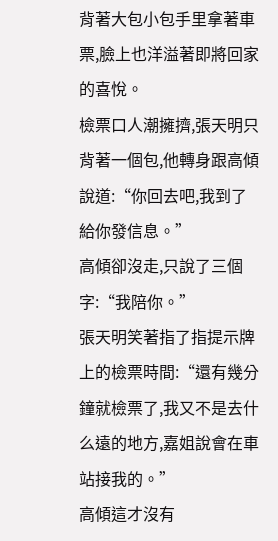背著大包小包手里拿著車票,臉上也洋溢著即將回家的喜悅。
檢票口人潮擁擠,張天明只背著一個包,他轉身跟高傾說道:“你回去吧,我到了給你發信息。”
高傾卻沒走,只說了三個字:“我陪你。”
張天明笑著指了指提示牌上的檢票時間:“還有幾分鐘就檢票了,我又不是去什么遠的地方,嘉姐說會在車站接我的。”
高傾這才沒有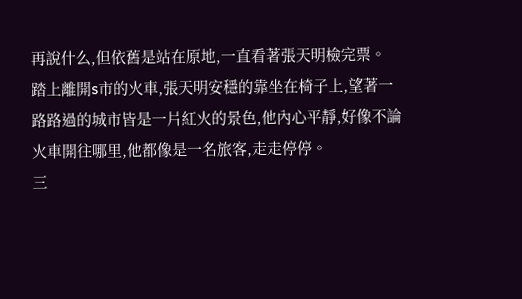再說什么,但依舊是站在原地,一直看著張天明檢完票。
踏上離開s市的火車,張天明安穩的靠坐在椅子上,望著一路路過的城市皆是一片紅火的景色,他內心平靜,好像不論火車開往哪里,他都像是一名旅客,走走停停。
三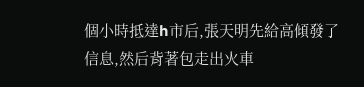個小時抵達h市后,張天明先給高傾發了信息,然后背著包走出火車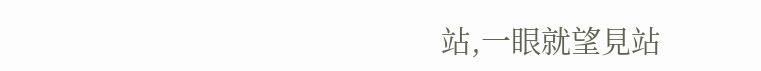站,一眼就望見站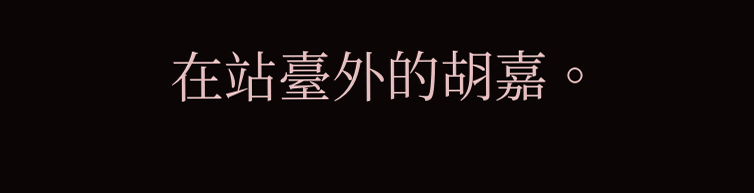在站臺外的胡嘉。